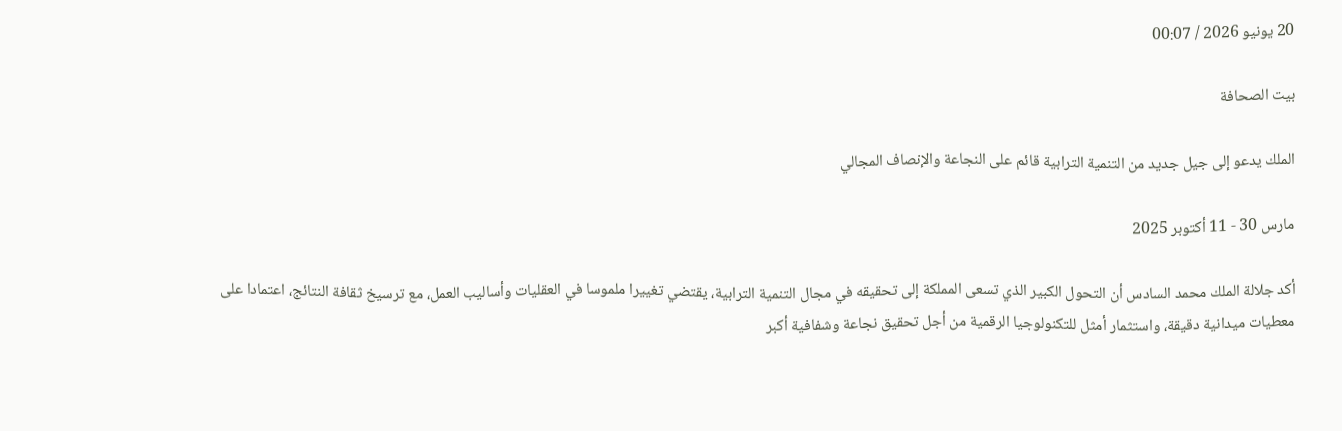20 يونيو 2026 / 00:07

بيت الصحافة

الملك يدعو إلى جيل جديد من التنمية الترابية قائم على النجاعة والإنصاف المجالي

مارس 30 - 11 أكتوبر 2025

أكد جلالة الملك محمد السادس أن التحول الكبير الذي تسعى المملكة إلى تحقيقه في مجال التنمية الترابية، يقتضي تغييرا ملموسا في العقليات وأساليب العمل، مع ترسيخ ثقافة النتائج، اعتمادا على معطيات ميدانية دقيقة، واستثمار أمثل للتكنولوجيا الرقمية من أجل تحقيق نجاعة وشفافية أكبر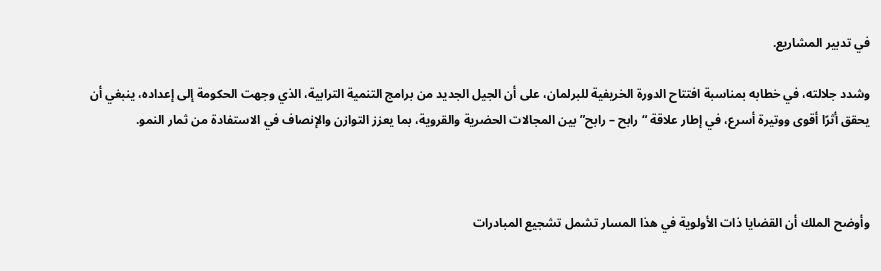في تدبير المشاريع.

وشدد جلالته، في خطابه بمناسبة افتتاح الدورة الخريفية للبرلمان، على أن الجيل الجديد من برامج التنمية الترابية، الذي وجهت الحكومة إلى إعداده، ينبغي أن يحقق أثرًا أقوى ووتيرة أسرع، في إطار علاقة “رابح – رابح” بين المجالات الحضرية والقروية، بما يعزز التوازن والإنصاف في الاستفادة من ثمار النمو.



وأوضح الملك أن القضايا ذات الأولوية في هذا المسار تشمل تشجيع المبادرات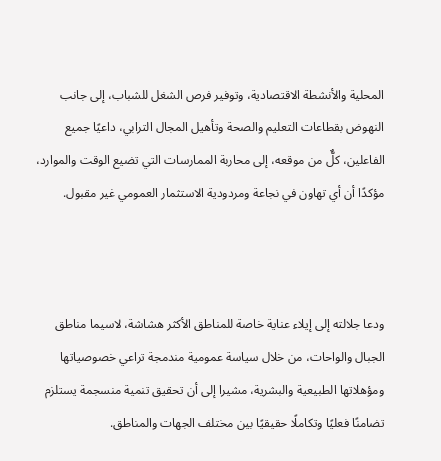المحلية والأنشطة الاقتصادية، وتوفير فرص الشغل للشباب، إلى جانب النهوض بقطاعات التعليم والصحة وتأهيل المجال الترابي، داعيًا جميع الفاعلين، كلٌّ من موقعه، إلى محاربة الممارسات التي تضيع الوقت والموارد، مؤكدًا أن أي تهاون في نجاعة ومردودية الاستثمار العمومي غير مقبول.



ودعا جلالته إلى إيلاء عناية خاصة للمناطق الأكثر هشاشة، لاسيما مناطق الجبال والواحات، من خلال سياسة عمومية مندمجة تراعي خصوصياتها ومؤهلاتها الطبيعية والبشرية، مشيرا إلى أن تحقيق تنمية منسجمة يستلزم تضامنًا فعليًا وتكاملًا حقيقيًا بين مختلف الجهات والمناطق.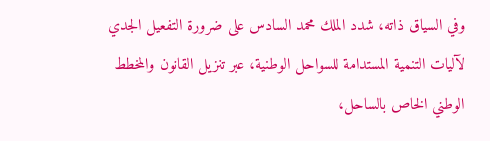وفي السياق ذاته، شدد الملك محمد السادس على ضرورة التفعيل الجدي لآليات التنمية المستدامة للسواحل الوطنية، عبر تنزيل القانون والمخطط الوطني الخاص بالساحل،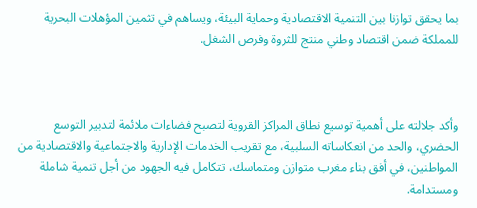بما يحقق توازنا بين التنمية الاقتصادية وحماية البيئة، ويساهم في تثمين المؤهلات البحرية للمملكة ضمن اقتصاد وطني منتج للثروة وفرص الشغل.



وأكد جلالته على أهمية توسيع نطاق المراكز القروية لتصبح فضاءات ملائمة لتدبير التوسع الحضري، والحد من انعكاساته السلبية، مع تقريب الخدمات الإدارية والاجتماعية والاقتصادية من المواطنين، في أفق بناء مغرب متوازن ومتماسك، تتكامل فيه الجهود من أجل تنمية شاملة ومستدامة.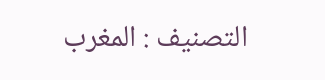التصنيف : المغرب